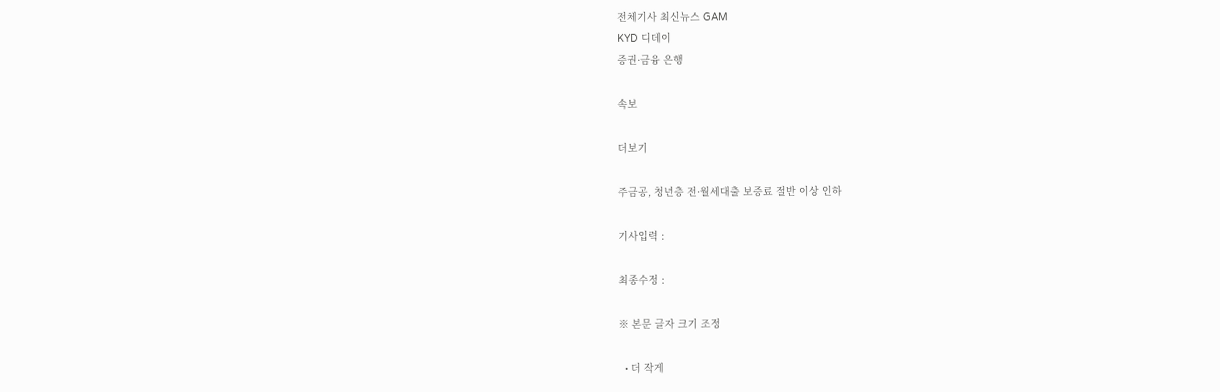전체기사 최신뉴스 GAM
KYD 디데이
증권·금융 은행

속보

더보기

주금공, 청년층 전·월세대출 보증료 절반 이상 인하

기사입력 :

최종수정 :

※ 본문 글자 크기 조정

  • 더 작게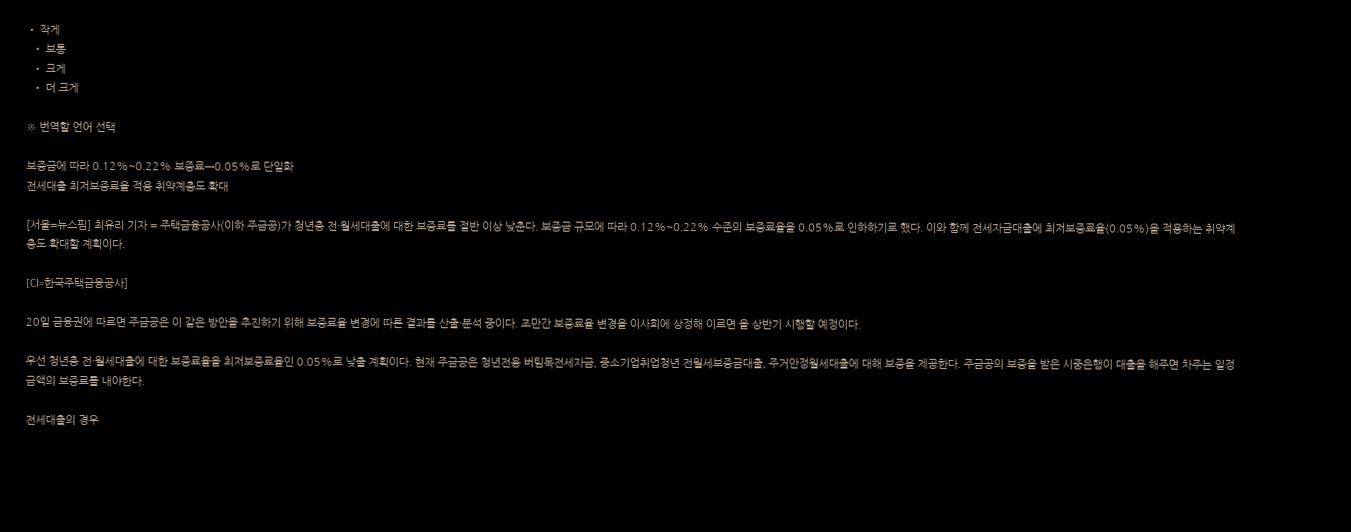• 작게
  • 보통
  • 크게
  • 더 크게

※ 번역할 언어 선택

보증금에 따라 0.12%~0.22% 보증료→0.05%로 단일화
전세대출 최저보증료율 적용 취약계층도 확대

[서울=뉴스핌] 최유리 기자 = 주택금융공사(이하 주금공)가 청년층 전·월세대출에 대한 보증료를 절반 이상 낮춘다. 보증금 규모에 따라 0.12%~0.22% 수준의 보증료율을 0.05%로 인하하기로 했다. 이와 함께 전세자금대출에 최저보증료율(0.05%)을 적용하는 취약계층도 확대할 계획이다.

[CI=한국주택금융공사]

20일 금융권에 따르면 주금공은 이 같은 방안을 추진하기 위해 보증료율 변경에 따른 결과를 산출·분석 중이다. 조만간 보증료율 변경을 이사회에 상정해 이르면 올 상반기 시행할 예정이다.

우선 청년층 전·월세대출에 대한 보증료율을 최저보증료율인 0.05%로 낮출 계획이다. 현재 주금공은 청년전용 버팀목전세자금, 중소기업취업청년 전월세보증금대출, 주거안정월세대출에 대해 보증을 제공한다. 주금공의 보증을 받은 시중은행이 대출을 해주면 차주는 일정 금액의 보증료를 내야한다.

전세대출의 경우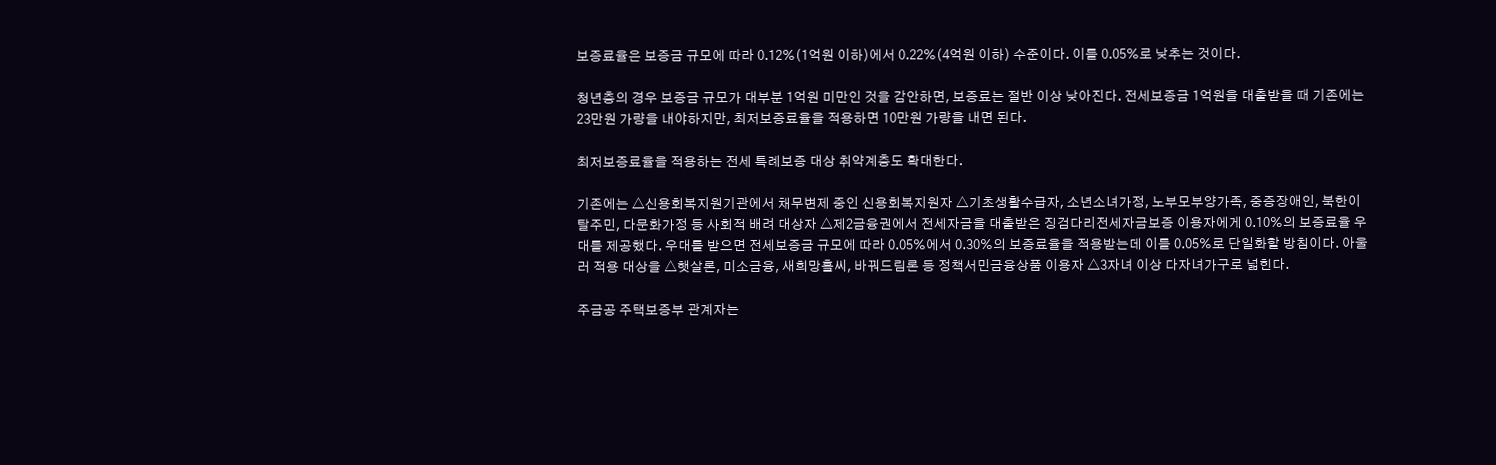보증료율은 보증금 규모에 따라 0.12%(1억원 이하)에서 0.22%(4억원 이하) 수준이다. 이를 0.05%로 낮추는 것이다.

청년층의 경우 보증금 규모가 대부분 1억원 미만인 것을 감안하면, 보증료는 절반 이상 낮아진다. 전세보증금 1억원을 대출받을 때 기존에는 23만원 가량을 내야하지만, 최저보증료율을 적용하면 10만원 가량을 내면 된다.

최저보증료율을 적용하는 전세 특례보증 대상 취약계층도 확대한다.

기존에는 △신용회복지원기관에서 채무변제 중인 신용회복지원자 △기초생활수급자, 소년소녀가정, 노부모부양가족, 중증장애인, 북한이탈주민, 다문화가정 등 사회적 배려 대상자 △제2금융권에서 전세자금을 대출받은 징검다리전세자금보증 이용자에게 0.10%의 보증료율 우대를 제공했다. 우대를 받으면 전세보증금 규모에 따라 0.05%에서 0.30%의 보증료율을 적용받는데 이를 0.05%로 단일화할 방침이다. 아울러 적용 대상을 △햇살론, 미소금융, 새희망홀씨, 바꿔드림론 등 정책서민금융상품 이용자 △3자녀 이상 다자녀가구로 넓힌다.

주금공 주택보증부 관계자는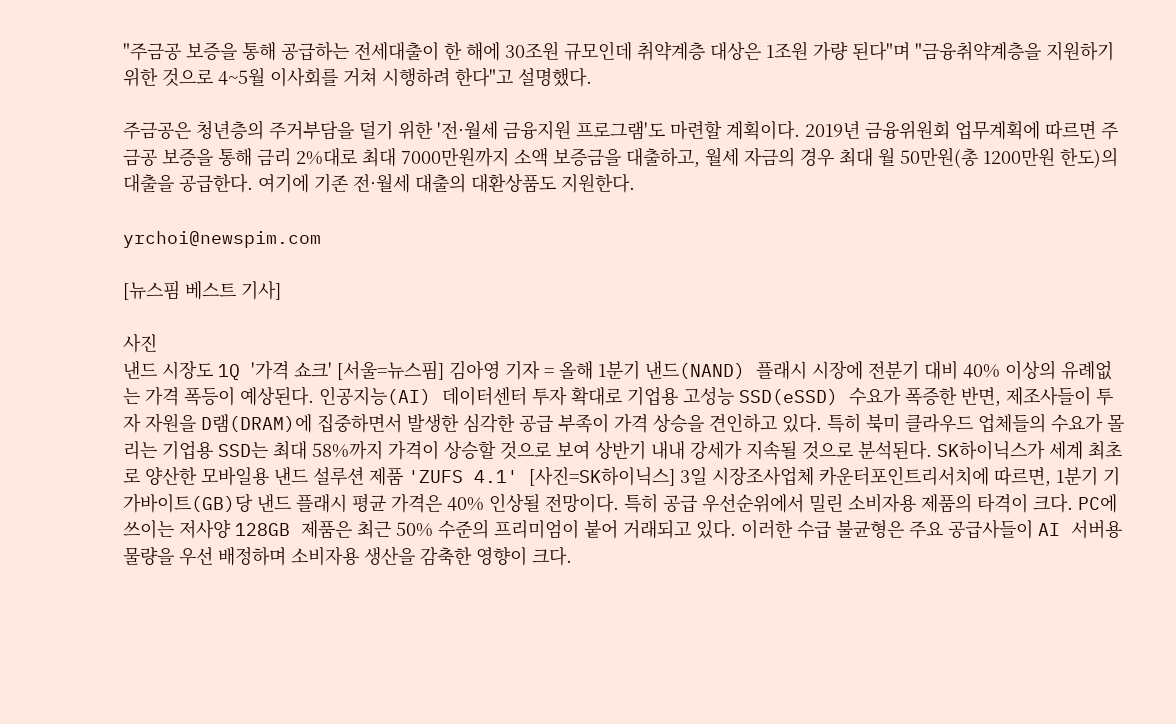"주금공 보증을 통해 공급하는 전세대출이 한 해에 30조원 규모인데 취약계층 대상은 1조원 가량 된다"며 "금융취약계층을 지원하기 위한 것으로 4~5월 이사회를 거쳐 시행하려 한다"고 설명했다.

주금공은 청년층의 주거부담을 덜기 위한 '전·월세 금융지원 프로그램'도 마련할 계획이다. 2019년 금융위원회 업무계획에 따르면 주금공 보증을 통해 금리 2%대로 최대 7000만원까지 소액 보증금을 대출하고, 월세 자금의 경우 최대 월 50만원(총 1200만원 한도)의 대출을 공급한다. 여기에 기존 전·월세 대출의 대환상품도 지원한다.

yrchoi@newspim.com

[뉴스핌 베스트 기사]

사진
낸드 시장도 1Q '가격 쇼크' [서울=뉴스핌] 김아영 기자 = 올해 1분기 낸드(NAND) 플래시 시장에 전분기 대비 40% 이상의 유례없는 가격 폭등이 예상된다. 인공지능(AI) 데이터센터 투자 확대로 기업용 고성능 SSD(eSSD) 수요가 폭증한 반면, 제조사들이 투자 자원을 D램(DRAM)에 집중하면서 발생한 심각한 공급 부족이 가격 상승을 견인하고 있다. 특히 북미 클라우드 업체들의 수요가 몰리는 기업용 SSD는 최대 58%까지 가격이 상승할 것으로 보여 상반기 내내 강세가 지속될 것으로 분석된다. SK하이닉스가 세계 최초로 양산한 모바일용 낸드 설루션 제품 'ZUFS 4.1' [사진=SK하이닉스] 3일 시장조사업체 카운터포인트리서치에 따르면, 1분기 기가바이트(GB)당 낸드 플래시 평균 가격은 40% 인상될 전망이다. 특히 공급 우선순위에서 밀린 소비자용 제품의 타격이 크다. PC에 쓰이는 저사양 128GB 제품은 최근 50% 수준의 프리미엄이 붙어 거래되고 있다. 이러한 수급 불균형은 주요 공급사들이 AI 서버용 물량을 우선 배정하며 소비자용 생산을 감축한 영향이 크다.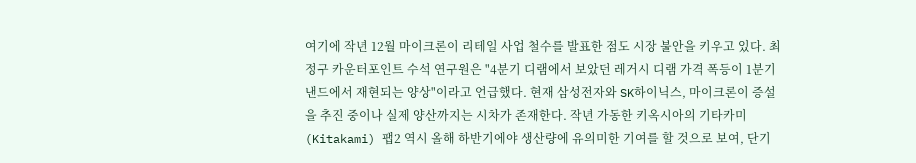여기에 작년 12월 마이크론이 리테일 사업 철수를 발표한 점도 시장 불안을 키우고 있다. 최정구 카운터포인트 수석 연구원은 "4분기 디램에서 보았던 레거시 디램 가격 폭등이 1분기 낸드에서 재현되는 양상"이라고 언급했다. 현재 삼성전자와 SK하이닉스, 마이크론이 증설을 추진 중이나 실제 양산까지는 시차가 존재한다. 작년 가동한 키옥시아의 기타카미(Kitakami) 팹2 역시 올해 하반기에야 생산량에 유의미한 기여를 할 것으로 보여, 단기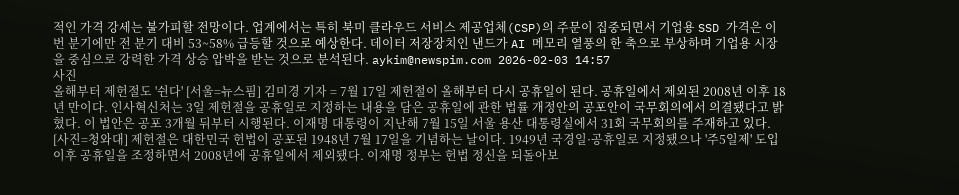적인 가격 강세는 불가피할 전망이다. 업계에서는 특히 북미 클라우드 서비스 제공업체(CSP)의 주문이 집중되면서 기업용 SSD 가격은 이번 분기에만 전 분기 대비 53~58% 급등할 것으로 예상한다. 데이터 저장장치인 낸드가 AI 메모리 열풍의 한 축으로 부상하며 기업용 시장을 중심으로 강력한 가격 상승 압박을 받는 것으로 분석된다. aykim@newspim.com 2026-02-03 14:57
사진
올해부터 제헌절도 '쉰다' [서울=뉴스핌] 김미경 기자 = 7월 17일 제헌절이 올해부터 다시 공휴일이 된다. 공휴일에서 제외된 2008년 이후 18년 만이다. 인사혁신처는 3일 제헌절을 공휴일로 지정하는 내용을 담은 공휴일에 관한 법률 개정안의 공포안이 국무회의에서 의결됐다고 밝혔다. 이 법안은 공포 3개월 뒤부터 시행된다. 이재명 대통령이 지난해 7월 15일 서울 용산 대통령실에서 31회 국무회의를 주재하고 있다. [사진=청와대] 제헌절은 대한민국 헌법이 공포된 1948년 7월 17일을 기념하는 날이다. 1949년 국경일·공휴일로 지정됐으나 '주5일제' 도입 이후 공휴일을 조정하면서 2008년에 공휴일에서 제외됐다. 이재명 정부는 헌법 정신을 되돌아보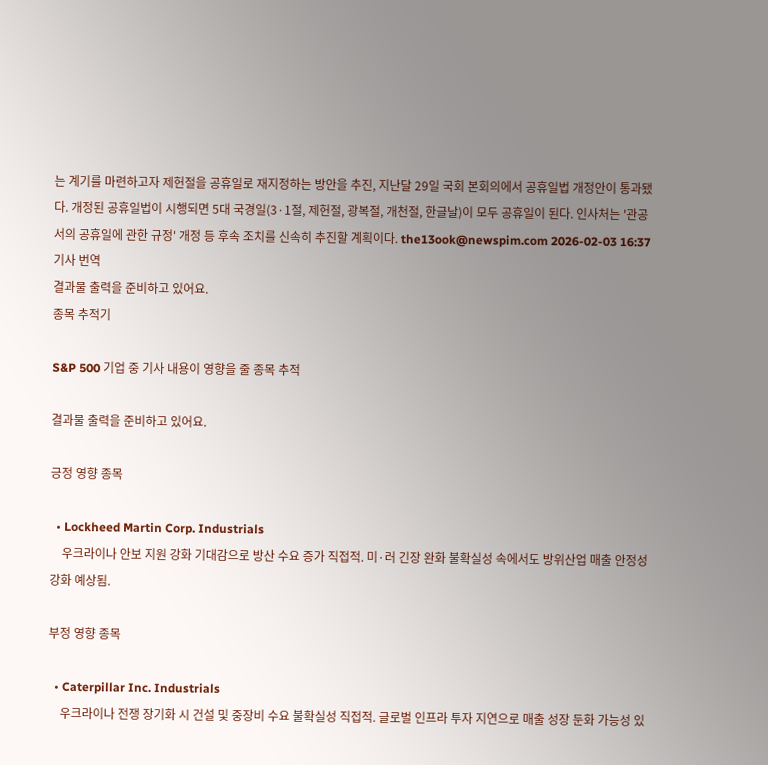는 계기를 마련하고자 제헌절을 공휴일로 재지정하는 방안을 추진, 지난달 29일 국회 본회의에서 공휴일법 개정안이 통과됐다. 개정된 공휴일법이 시행되면 5대 국경일(3·1절, 제헌절, 광복절, 개천절, 한글날)이 모두 공휴일이 된다. 인사처는 '관공서의 공휴일에 관한 규정' 개정 등 후속 조치를 신속히 추진할 계획이다. the13ook@newspim.com 2026-02-03 16:37
기사 번역
결과물 출력을 준비하고 있어요.
종목 추적기

S&P 500 기업 중 기사 내용이 영향을 줄 종목 추적

결과물 출력을 준비하고 있어요.

긍정 영향 종목

  • Lockheed Martin Corp. Industrials
    우크라이나 안보 지원 강화 기대감으로 방산 수요 증가 직접적. 미·러 긴장 완화 불확실성 속에서도 방위산업 매출 안정성 강화 예상됨.

부정 영향 종목

  • Caterpillar Inc. Industrials
    우크라이나 전쟁 장기화 시 건설 및 중장비 수요 불확실성 직접적. 글로벌 인프라 투자 지연으로 매출 성장 둔화 가능성 있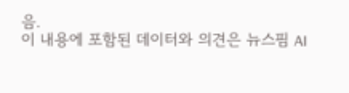음.
이 내용에 포함된 데이터와 의견은 뉴스핌 AI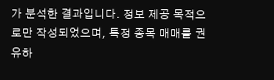가 분석한 결과입니다. 정보 제공 목적으로만 작성되었으며, 특정 종목 매매를 권유하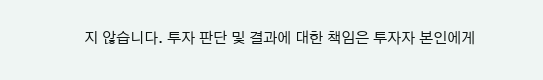지 않습니다. 투자 판단 및 결과에 대한 책임은 투자자 본인에게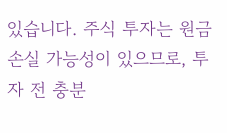있습니다. 주식 투자는 원금 손실 가능성이 있으므로, 투자 전 충분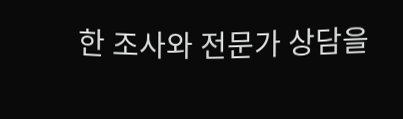한 조사와 전문가 상담을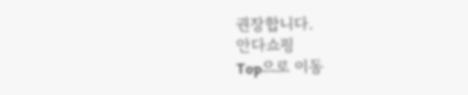권장합니다.
안다쇼핑
Top으로 이동